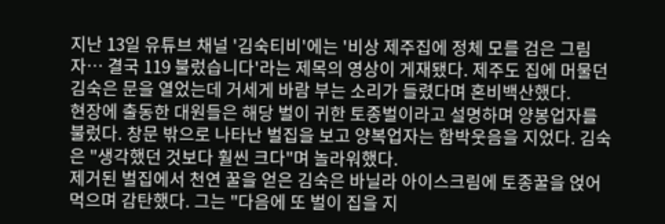지난 13일 유튜브 채널 '김숙티비'에는 '비상 제주집에 정체 모를 검은 그림자… 결국 119 불렀습니다'라는 제목의 영상이 게재됐다. 제주도 집에 머물던 김숙은 문을 열었는데 거세게 바람 부는 소리가 들렸다며 혼비백산했다.
현장에 출동한 대원들은 해당 벌이 귀한 토종벌이라고 설명하며 양봉업자를 불렀다. 창문 밖으로 나타난 벌집을 보고 양복업자는 함박웃음을 지었다. 김숙은 "생각했던 것보다 훨씬 크다"며 놀라워했다.
제거된 벌집에서 천연 꿀을 얻은 김숙은 바닐라 아이스크림에 토종꿀을 얹어 먹으며 감탄했다. 그는 "다음에 또 벌이 집을 지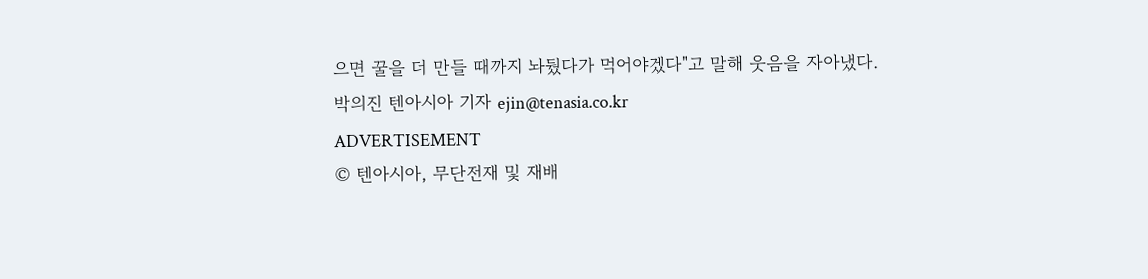으면 꿀을 더 만들 때까지 놔뒀다가 먹어야겠다"고 말해 웃음을 자아냈다.
박의진 텐아시아 기자 ejin@tenasia.co.kr
ADVERTISEMENT
© 텐아시아, 무단전재 및 재배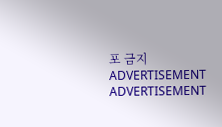포 금지
ADVERTISEMENT
ADVERTISEMENT